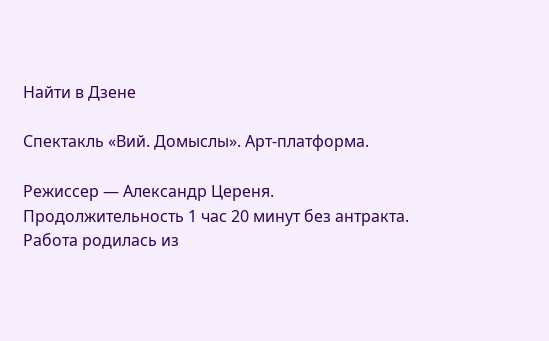Найти в Дзене

Спектакль «Вий. Домыслы». Арт-платформа.

Режиссер — Александр Цереня. Продолжительность 1 час 20 минут без антракта. Работа родилась из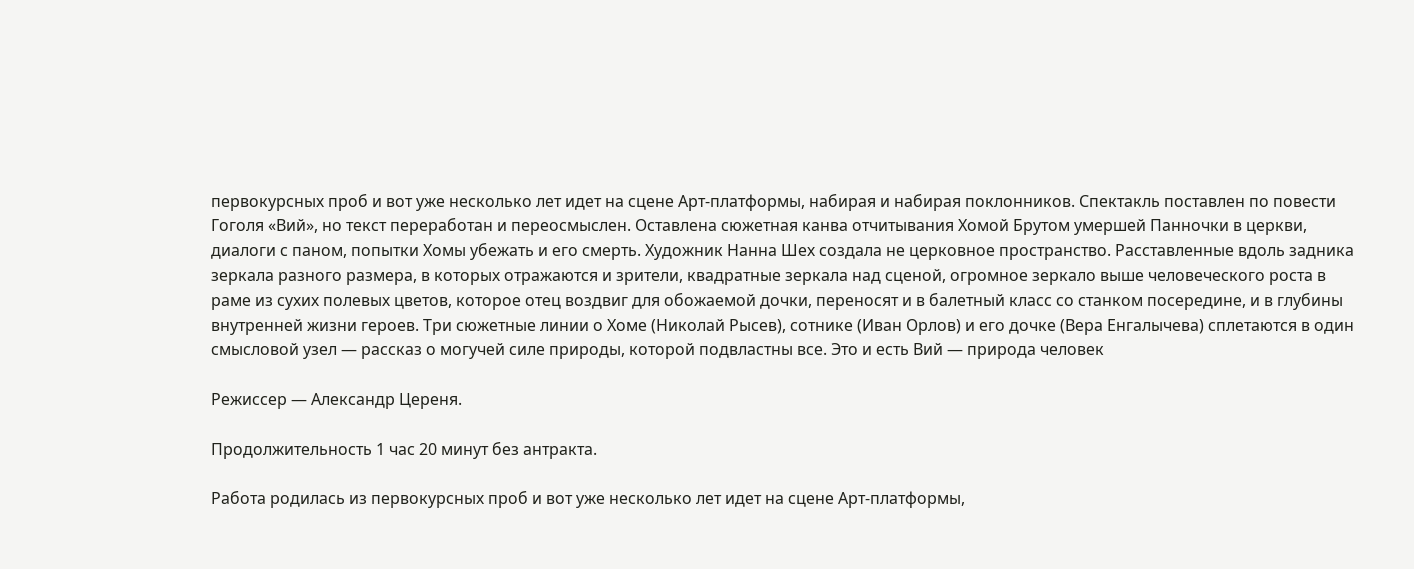первокурсных проб и вот уже несколько лет идет на сцене Арт-платформы, набирая и набирая поклонников. Спектакль поставлен по повести Гоголя «Вий», но текст переработан и переосмыслен. Оставлена сюжетная канва отчитывания Хомой Брутом умершей Панночки в церкви, диалоги с паном, попытки Хомы убежать и его смерть. Художник Нанна Шех создала не церковное пространство. Расставленные вдоль задника зеркала разного размера, в которых отражаются и зрители, квадратные зеркала над сценой, огромное зеркало выше человеческого роста в раме из сухих полевых цветов, которое отец воздвиг для обожаемой дочки, переносят и в балетный класс со станком посередине, и в глубины внутренней жизни героев. Три сюжетные линии о Хоме (Николай Рысев), сотнике (Иван Орлов) и его дочке (Вера Енгалычева) сплетаются в один смысловой узел — рассказ о могучей силе природы, которой подвластны все. Это и есть Вий — природа человек

Режиссер — Александр Цереня.

Продолжительность 1 час 20 минут без антракта.

Работа родилась из первокурсных проб и вот уже несколько лет идет на сцене Арт-платформы,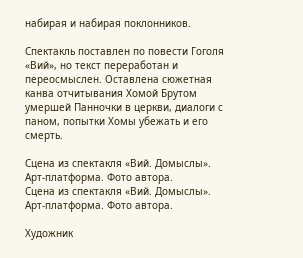набирая и набирая поклонников.

Спектакль поставлен по повести Гоголя «Вий», но текст переработан и переосмыслен. Оставлена сюжетная канва отчитывания Хомой Брутом умершей Панночки в церкви, диалоги с паном, попытки Хомы убежать и его смерть.

Сцена из спектакля «Вий. Домыслы». Арт-платформа. Фото автора.
Сцена из спектакля «Вий. Домыслы». Арт-платформа. Фото автора.

Художник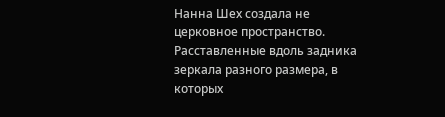Нанна Шех создала не церковное пространство. Расставленные вдоль задника зеркала разного размера, в которых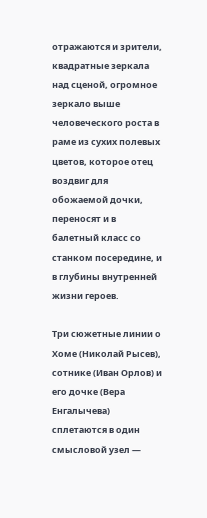отражаются и зрители, квадратные зеркала над сценой, огромное зеркало выше человеческого роста в раме из сухих полевых цветов, которое отец воздвиг для обожаемой дочки, переносят и в балетный класс со станком посередине, и в глубины внутренней жизни героев.

Три сюжетные линии о Хоме (Николай Рысев), сотнике (Иван Орлов) и его дочке (Вера Енгалычева) сплетаются в один смысловой узел —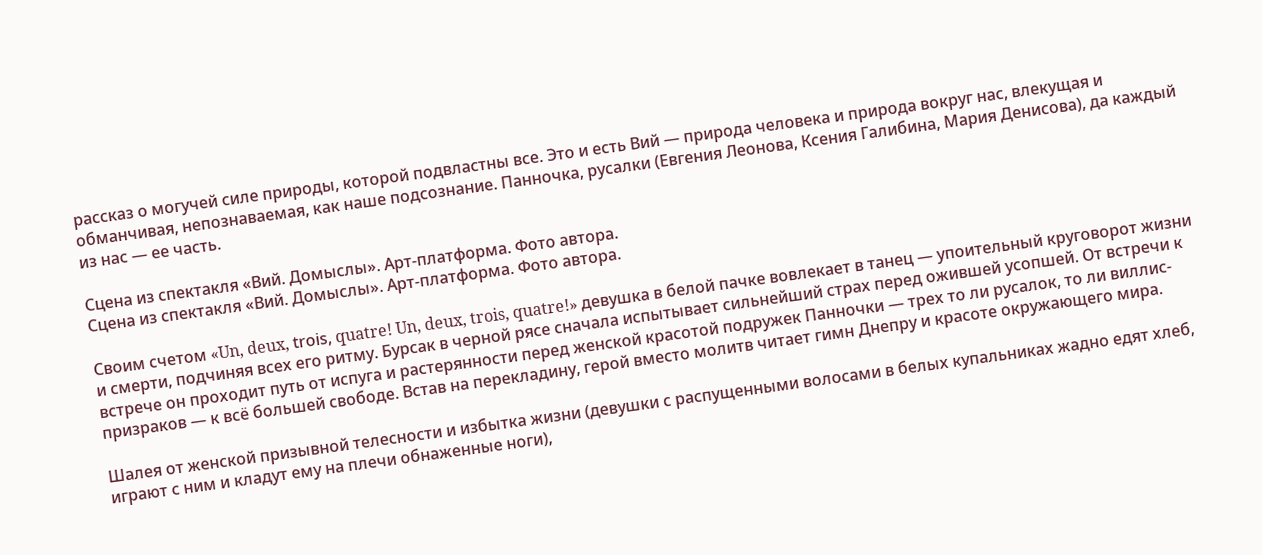рассказ о могучей силе природы, которой подвластны все. Это и есть Вий — природа человека и природа вокруг нас, влекущая и обманчивая, непознаваемая, как наше подсознание. Панночка, русалки (Евгения Леонова, Ксения Галибина, Мария Денисова), да каждый из нас — ее часть.

Сцена из спектакля «Вий. Домыслы». Арт-платформа. Фото автора.
Сцена из спектакля «Вий. Домыслы». Арт-платформа. Фото автора.

Своим счетом «Un, deux, trоis, quatre! Un, deux, trois, quatre!» девушка в белой пачке вовлекает в танец — упоительный круговорот жизни и смерти, подчиняя всех его ритму. Бурсак в черной рясе сначала испытывает сильнейший страх перед ожившей усопшей. От встречи к встрече он проходит путь от испуга и растерянности перед женской красотой подружек Панночки — трех то ли русалок, то ли виллис-призраков — к всё большей свободе. Встав на перекладину, герой вместо молитв читает гимн Днепру и красоте окружающего мира.

Шалея от женской призывной телесности и избытка жизни (девушки с распущенными волосами в белых купальниках жадно едят хлеб, играют с ним и кладут ему на плечи обнаженные ноги),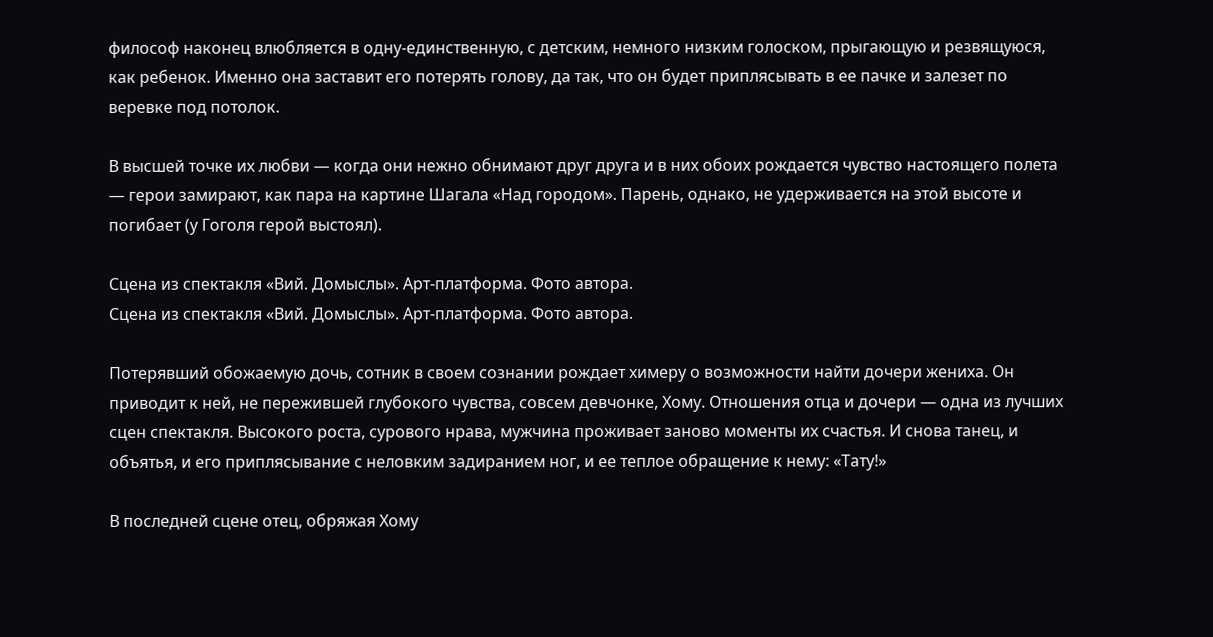философ наконец влюбляется в одну-единственную, с детским, немного низким голоском, прыгающую и резвящуюся, как ребенок. Именно она заставит его потерять голову, да так, что он будет приплясывать в ее пачке и залезет по веревке под потолок.

В высшей точке их любви — когда они нежно обнимают друг друга и в них обоих рождается чувство настоящего полета — герои замирают, как пара на картине Шагала «Над городом». Парень, однако, не удерживается на этой высоте и погибает (у Гоголя герой выстоял).

Сцена из спектакля «Вий. Домыслы». Арт-платформа. Фото автора.
Сцена из спектакля «Вий. Домыслы». Арт-платформа. Фото автора.

Потерявший обожаемую дочь, сотник в своем сознании рождает химеру о возможности найти дочери жениха. Он приводит к ней, не пережившей глубокого чувства, совсем девчонке, Хому. Отношения отца и дочери — одна из лучших сцен спектакля. Высокого роста, сурового нрава, мужчина проживает заново моменты их счастья. И снова танец, и объятья, и его приплясывание с неловким задиранием ног, и ее теплое обращение к нему: «Тату!»

В последней сцене отец, обряжая Хому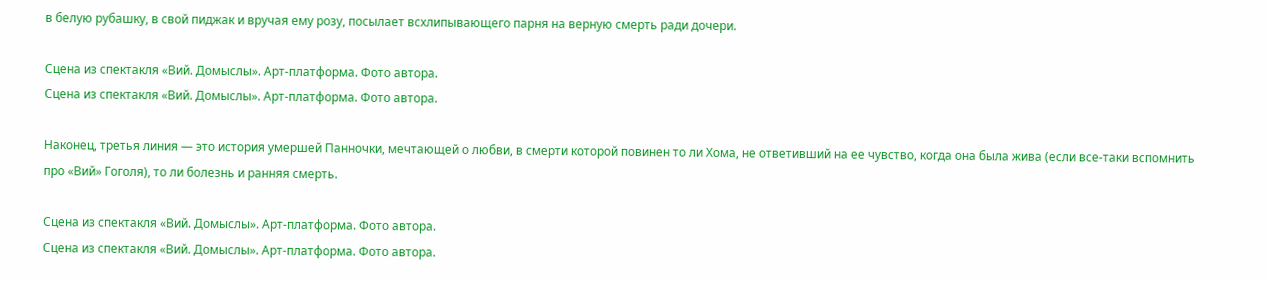в белую рубашку, в свой пиджак и вручая ему розу, посылает всхлипывающего парня на верную смерть ради дочери.

Сцена из спектакля «Вий. Домыслы». Арт-платформа. Фото автора.
Сцена из спектакля «Вий. Домыслы». Арт-платформа. Фото автора.

Наконец, третья линия — это история умершей Панночки, мечтающей о любви, в смерти которой повинен то ли Хома, не ответивший на ее чувство, когда она была жива (если все-таки вспомнить про «Вий» Гоголя), то ли болезнь и ранняя смерть.

Сцена из спектакля «Вий. Домыслы». Арт-платформа. Фото автора.
Сцена из спектакля «Вий. Домыслы». Арт-платформа. Фото автора.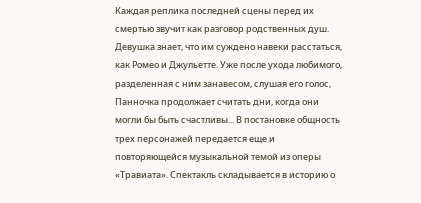Каждая реплика последней сцены перед их смертью звучит как разговор родственных душ. Девушка знает, что им суждено навеки расстаться, как Ромео и Джульетте. Уже после ухода любимого, разделенная с ним занавесом, слушая его голос, Панночка продолжает считать дни, когда они могли бы быть счастливы... В постановке общность трех персонажей передается еще и повторяющейся музыкальной темой из оперы «Травиата». Спектакль складывается в историю о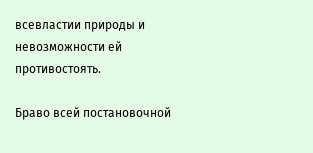всевластии природы и невозможности ей противостоять.

Браво всей постановочной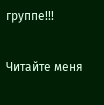группе!!!

Читайте меня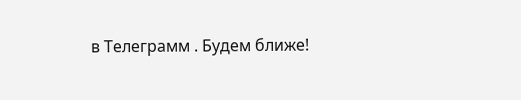в Телеграмм . Будем ближе!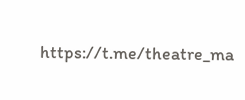https://t.me/theatre_ma